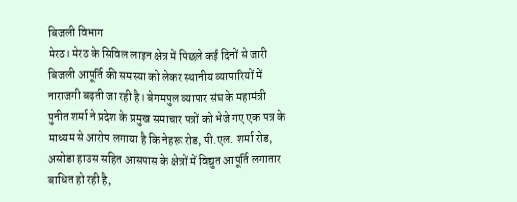बिजली विभाग
मेरठ। मेरठ के सिविल लाइन क्षेत्र में पिछले कई दिनों से जारी बिजली आपूर्ति की समस्या को लेकर स्थानीय व्यापारियों में नाराजगी बढ़ती जा रही है। बेगमपुल व्यापार संघ के महामंत्री पुनीत शर्मा ने प्रदेश के प्रमुख समाचार पत्रों को भेजे गए एक पत्र के माध्यम से आरोप लगाया है कि नेहरू रोड, पी.एल. शर्मा रोड, असोडा हाउस सहित आसपास के क्षेत्रों में विद्युत आपूर्ति लगातार बाधित हो रही है,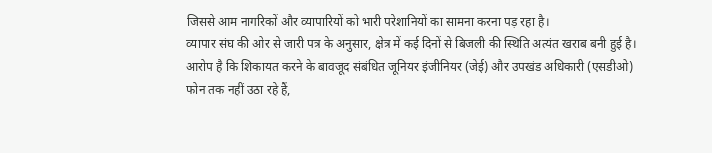जिससे आम नागरिकों और व्यापारियों को भारी परेशानियों का सामना करना पड़ रहा है।
व्यापार संघ की ओर से जारी पत्र के अनुसार, क्षेत्र में कई दिनों से बिजली की स्थिति अत्यंत खराब बनी हुई है। आरोप है कि शिकायत करने के बावजूद संबंधित जूनियर इंजीनियर (जेई) और उपखंड अधिकारी (एसडीओ) फोन तक नहीं उठा रहे हैं,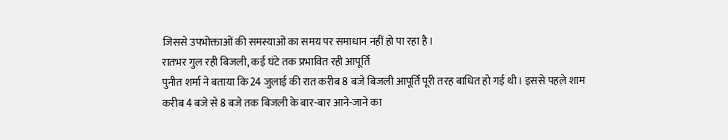जिससे उपभोक्ताओं की समस्याओं का समय पर समाधान नहीं हो पा रहा है।
रातभर गुल रही बिजली, कई घंटे तक प्रभावित रही आपूर्ति
पुनीत शर्मा ने बताया कि 24 जुलाई की रात करीब 8 बजे बिजली आपूर्ति पूरी तरह बाधित हो गई थी। इससे पहले शाम करीब 4 बजे से 8 बजे तक बिजली के बार-बार आने-जाने का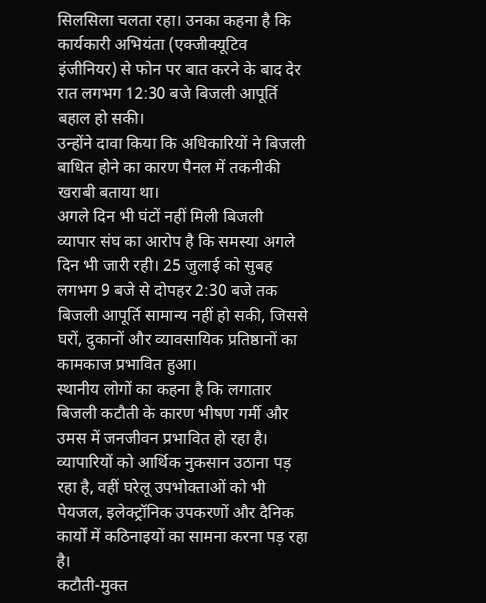सिलसिला चलता रहा। उनका कहना है कि कार्यकारी अभियंता (एक्जीक्यूटिव इंजीनियर) से फोन पर बात करने के बाद देर रात लगभग 12:30 बजे बिजली आपूर्ति बहाल हो सकी।
उन्होंने दावा किया कि अधिकारियों ने बिजली बाधित होने का कारण पैनल में तकनीकी खराबी बताया था।
अगले दिन भी घंटों नहीं मिली बिजली
व्यापार संघ का आरोप है कि समस्या अगले दिन भी जारी रही। 25 जुलाई को सुबह लगभग 9 बजे से दोपहर 2:30 बजे तक बिजली आपूर्ति सामान्य नहीं हो सकी, जिससे घरों, दुकानों और व्यावसायिक प्रतिष्ठानों का कामकाज प्रभावित हुआ।
स्थानीय लोगों का कहना है कि लगातार बिजली कटौती के कारण भीषण गर्मी और उमस में जनजीवन प्रभावित हो रहा है। व्यापारियों को आर्थिक नुकसान उठाना पड़ रहा है, वहीं घरेलू उपभोक्ताओं को भी पेयजल, इलेक्ट्रॉनिक उपकरणों और दैनिक कार्यों में कठिनाइयों का सामना करना पड़ रहा है।
कटौती-मुक्त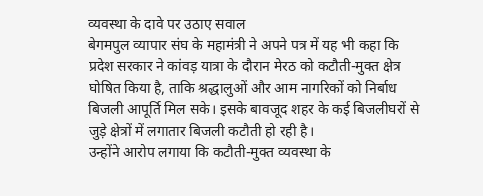व्यवस्था के दावे पर उठाए सवाल
बेगमपुल व्यापार संघ के महामंत्री ने अपने पत्र में यह भी कहा कि प्रदेश सरकार ने कांवड़ यात्रा के दौरान मेरठ को कटौती-मुक्त क्षेत्र घोषित किया है, ताकि श्रद्धालुओं और आम नागरिकों को निर्बाध बिजली आपूर्ति मिल सके। इसके बावजूद शहर के कई बिजलीघरों से जुड़े क्षेत्रों में लगातार बिजली कटौती हो रही है।
उन्होंने आरोप लगाया कि कटौती-मुक्त व्यवस्था के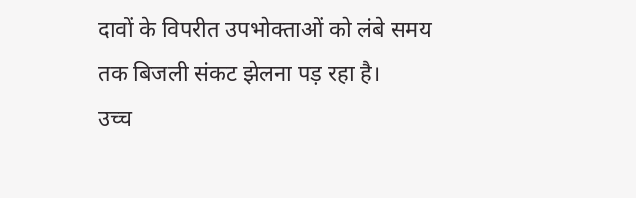दावों के विपरीत उपभोक्ताओं को लंबे समय तक बिजली संकट झेलना पड़ रहा है।
उच्च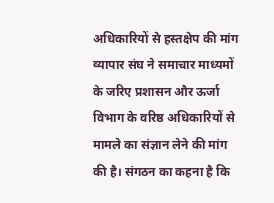अधिकारियों से हस्तक्षेप की मांग
व्यापार संघ ने समाचार माध्यमों के जरिए प्रशासन और ऊर्जा विभाग के वरिष्ठ अधिकारियों से मामले का संज्ञान लेने की मांग की है। संगठन का कहना है कि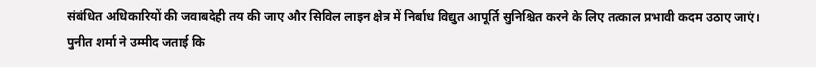संबंधित अधिकारियों की जवाबदेही तय की जाए और सिविल लाइन क्षेत्र में निर्बाध विद्युत आपूर्ति सुनिश्चित करने के लिए तत्काल प्रभावी कदम उठाए जाएं।
पुनीत शर्मा ने उम्मीद जताई कि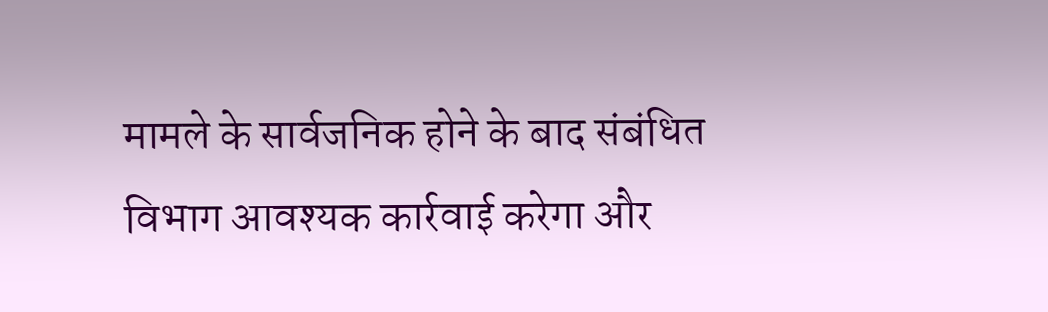मामले के सार्वजनिक होने के बाद संबंधित विभाग आवश्यक कार्रवाई करेगा और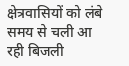क्षेत्रवासियों को लंबे समय से चली आ रही बिजली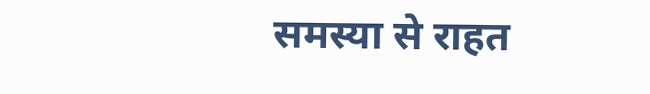समस्या से राहत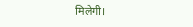मिलेगी।